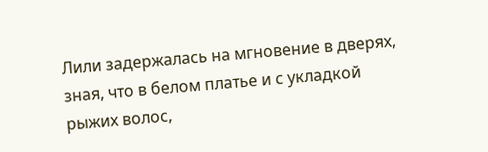Лили задержалась на мгновение в дверях, зная, что в белом платье и с укладкой рыжих волос,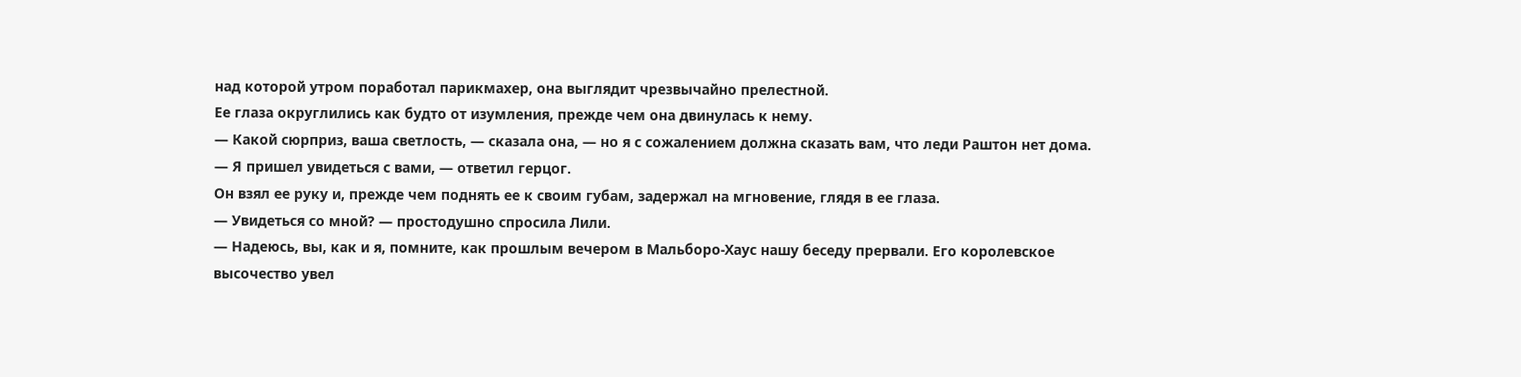над которой утром поработал парикмахер, она выглядит чрезвычайно прелестной.
Ее глаза округлились как будто от изумления, прежде чем она двинулась к нему.
— Какой сюрприз, ваша светлость, — сказала она, — но я с сожалением должна сказать вам, что леди Раштон нет дома.
— Я пришел увидеться с вами, — ответил герцог.
Он взял ее руку и, прежде чем поднять ее к своим губам, задержал на мгновение, глядя в ее глаза.
— Увидеться со мной? — простодушно спросила Лили.
— Надеюсь, вы, как и я, помните, как прошлым вечером в Мальборо-Хаус нашу беседу прервали. Его королевское высочество увел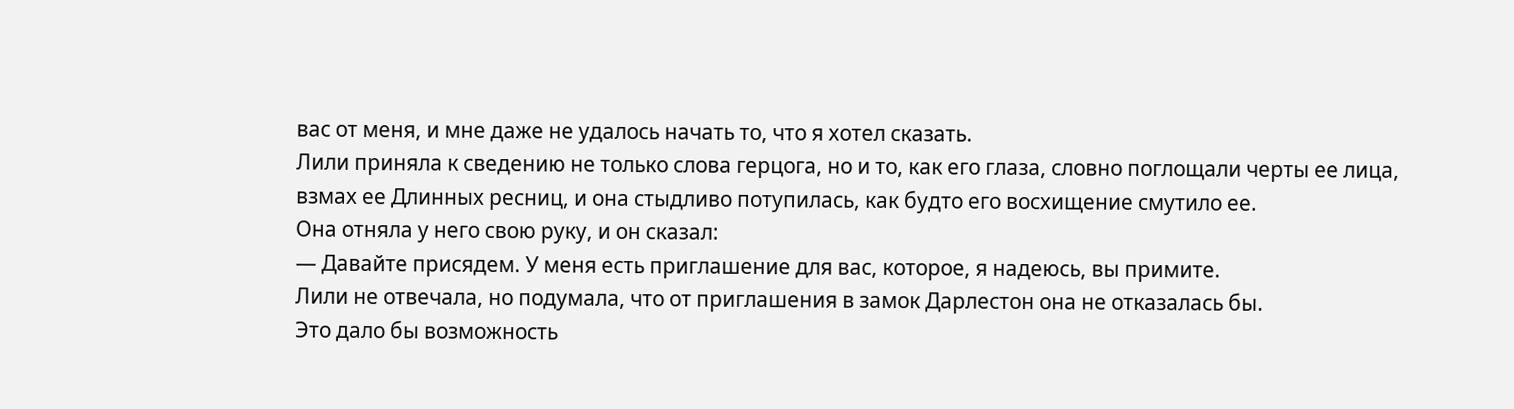вас от меня, и мне даже не удалось начать то, что я хотел сказать.
Лили приняла к сведению не только слова герцога, но и то, как его глаза, словно поглощали черты ее лица, взмах ее Длинных ресниц, и она стыдливо потупилась, как будто его восхищение смутило ее.
Она отняла у него свою руку, и он сказал:
— Давайте присядем. У меня есть приглашение для вас, которое, я надеюсь, вы примите.
Лили не отвечала, но подумала, что от приглашения в замок Дарлестон она не отказалась бы.
Это дало бы возможность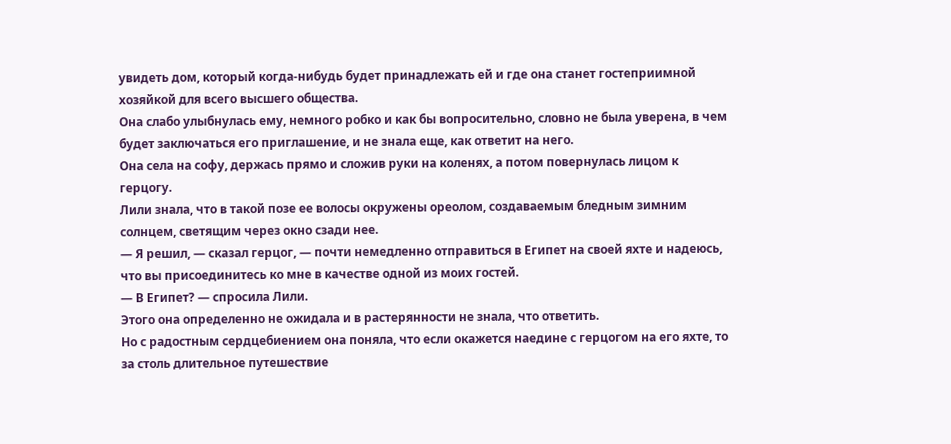увидеть дом, который когда-нибудь будет принадлежать ей и где она станет гостеприимной хозяйкой для всего высшего общества.
Она слабо улыбнулась ему, немного робко и как бы вопросительно, словно не была уверена, в чем будет заключаться его приглашение, и не знала еще, как ответит на него.
Она села на софу, держась прямо и сложив руки на коленях, а потом повернулась лицом к герцогу.
Лили знала, что в такой позе ее волосы окружены ореолом, создаваемым бледным зимним солнцем, светящим через окно сзади нее.
— Я решил, — сказал герцог, — почти немедленно отправиться в Египет на своей яхте и надеюсь, что вы присоединитесь ко мне в качестве одной из моих гостей.
— В Египет? — спросила Лили.
Этого она определенно не ожидала и в растерянности не знала, что ответить.
Но с радостным сердцебиением она поняла, что если окажется наедине с герцогом на его яхте, то за столь длительное путешествие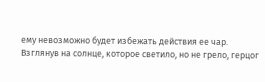ему невозможно будет избежать действия ее чар.
Взглянув на солнце, которое светило, но не грело, герцог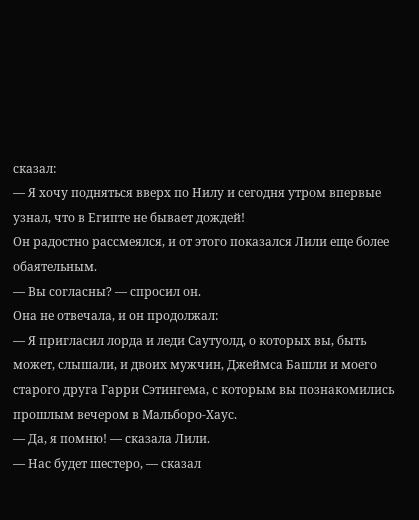сказал:
— Я хочу подняться вверх по Нилу и сегодня утром впервые узнал, что в Египте не бывает дождей!
Он радостно рассмеялся, и от этого показался Лили еще более обаятельным.
— Вы согласны? — спросил он.
Она не отвечала, и он продолжал:
— Я пригласил лорда и леди Саутуолд, о которых вы, быть может, слышали, и двоих мужчин, Джеймса Башли и моего старого друга Гарри Сэтингема, с которым вы познакомились прошлым вечером в Мальборо-Хаус.
— Да, я помню! — сказала Лили.
— Нас будет шестеро, — сказал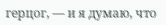герцог, — и я думаю, что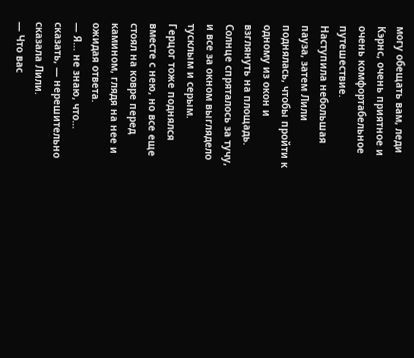могу обещать вам, леди Кэрнс, очень приятное и очень комфортабельное путешествие.
Наступила небольшая пауза, затем Лили поднялась, чтобы пройти к одному из окон и взглянуть на площадь.
Солнце спряталось за тучу, и все за окном выглядело тусклым и серым.
Герцог тоже поднялся вместе с нею, но все еще стоял на ковре перед камином, глядя на нее и ожидая ответа.
— Я… не знаю, что… сказать, — нерешительно сказала Лили.
— Что вас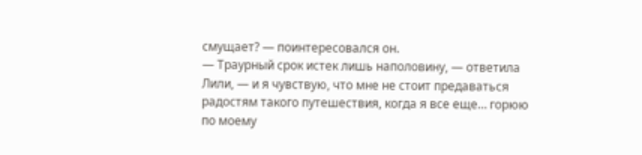смущает? — поинтересовался он.
— Траурный срок истек лишь наполовину, — ответила Лили, — и я чувствую, что мне не стоит предаваться радостям такого путешествия, когда я все еще… горюю по моему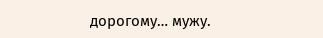дорогому… мужу.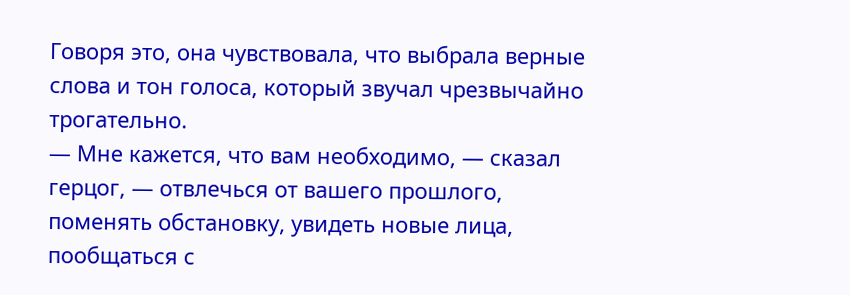Говоря это, она чувствовала, что выбрала верные слова и тон голоса, который звучал чрезвычайно трогательно.
— Мне кажется, что вам необходимо, — сказал герцог, — отвлечься от вашего прошлого, поменять обстановку, увидеть новые лица, пообщаться с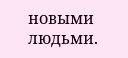новыми людьми.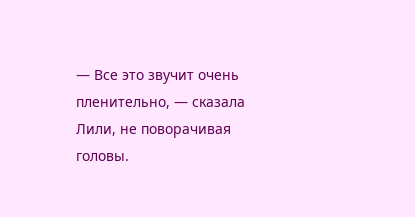— Все это звучит очень пленительно, — сказала Лили, не поворачивая головы.